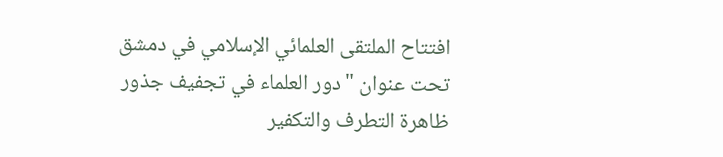افتتاح الملتقى العلمائي الإسلامي في دمشق تحت عنوان "دور العلماء في تجفيف جذور ظاهرة التطرف والتكفير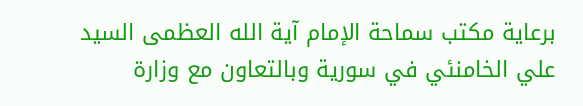برعاية مكتب سماحة الإمام آية الله العظمى السيد علي الخامنئي في سورية وبالتعاون مع وزارة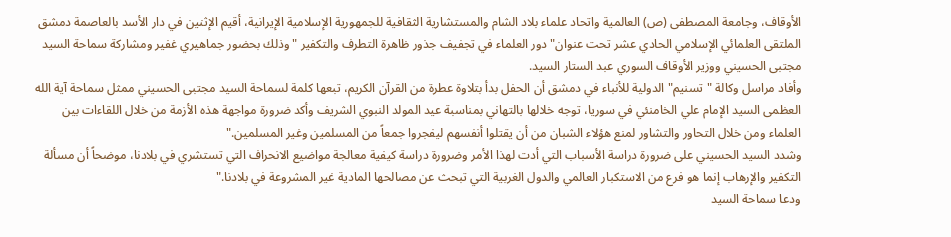الأوقاف، وجامعة المصطفى (ص) العالمية واتحاد علماء بلاد الشام والمستشارية الثقافية للجمهورية الإسلامية الإيرانية، أقيم الإثنين في دار الأسد بالعاصمة دمشق الملتقى العلمائي الإسلامي الحادي عشر تحت عنوان" دور العلماء في تجفيف جذور ظاهرة التطرف والتكفير " وذلك بحضور جماهيري غفير ومشاركة سماحة السيد مجتبى الحسيني ووزير الأوقاف السوري عبد الستار السيد.
وأفاد مراسل وكالة "تسنيم" الدولية للأنباء في دمشق أن الحفل بدأ بتلاوة عطرة من القرآن الكريم، تبعها كلمة لسماحة السيد مجتبى الحسيني ممثل سماحة آية الله العظمى السيد الإمام علي الخامنئي في سوريا، توجه خلالها بالتهاني بمناسبة عيد المولد النبوي الشريف وأكد ضرورة مواجهة هذه الأزمة من خلال اللقاءات بين العلماء ومن خلال التحاور والتشاور لمنع هؤلاء الشبان من أن يقتلوا أنفسهم ليفجروا جمعاً من المسلمين وغير المسلمين."
وشدد السيد الحسيني على ضرورة دراسة الأسباب التي أدت لهذا الأمر وضرورة دراسة كيفية معالجة مواضيع الانحراف التي تستشري في بلادنا، موضحاً أن مسألة التكفير والإرهاب إنما هو فرع من الاستكبار العالمي والدول الغربية التي تبحث عن مصالحها المادية غير المشروعة في بلادنا."
ودعا سماحة السيد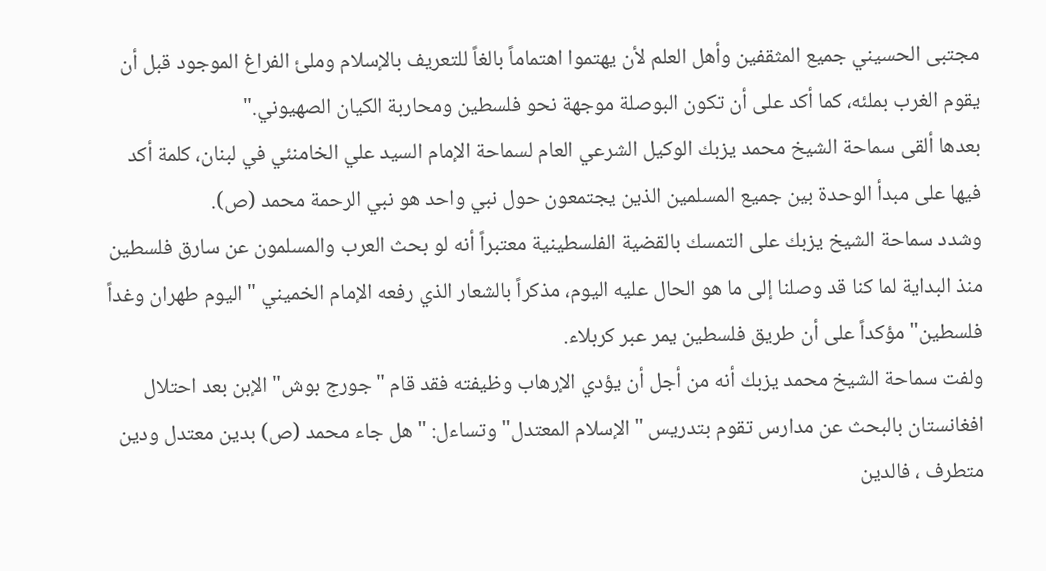مجتبى الحسيني جميع المثقفين وأهل العلم لأن يهتموا اهتماماً بالغاً للتعريف بالإسلام وملئ الفراغ الموجود قبل أن يقوم الغرب بملئه، كما أكد على أن تكون البوصلة موجهة نحو فلسطين ومحاربة الكيان الصهيوني."
بعدها ألقى سماحة الشيخ محمد يزبك الوكيل الشرعي العام لسماحة الإمام السيد علي الخامنئي في لبنان، كلمة أكد فيها على مبدأ الوحدة بين جميع المسلمين الذين يجتمعون حول نبي واحد هو نبي الرحمة محمد (ص).
وشدد سماحة الشيخ يزبك على التمسك بالقضية الفلسطينية معتبراً أنه لو بحث العرب والمسلمون عن سارق فلسطين منذ البداية لما كنا قد وصلنا إلى ما هو الحال عليه اليوم، مذكراً بالشعار الذي رفعه الإمام الخميني " اليوم طهران وغداً فلسطين" مؤكداً على أن طريق فلسطين يمر عبر كربلاء.
ولفت سماحة الشيخ محمد يزبك أنه من أجل أن يؤدي الإرهاب وظيفته فقد قام "جورج بوش" الإبن بعد احتلال افغانستان بالبحث عن مدارس تقوم بتدريس "الإسلام المعتدل" وتساءل: " هل جاء محمد (ص) بدين معتدل ودين متطرف ، فالدين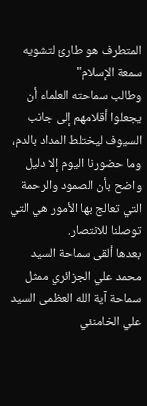المتطرف هو طارئ لتشويه سمعة الإسلام"
وطالب سماحته العلماء أن يجعلوا أقلامهم إلى جانب السيوف ليختلط المداد بالدم، وما حضورنا اليوم إلا دليل واضح بأن الصمود والرحمة التي تعالج بها الأمور هي التي توصلنا للانتصار.
بعدها ألقى سماحة السيد محمد علي الجزائري ممثل سماحة آية الله العظمى السيد علي الخامنئي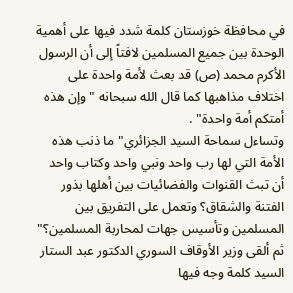في محافظة خوزستان كلمة شدد فيها على أهمية الوحدة بين جميع المسلمين لافتاً إلى أن الرسول الأكرم محمد (ص) قد بعث لأمة واحدة على اختلاف مذاهبها كما قال الله سبحانه " وإن هذه أمتكم أمة واحدة" .
وتساءل سماحة السيد الجزائري" ما ذنب هذه الأمة التي لها رب واحد ونبي واحد وكتاب واحد أن تبث القنوات والفضائيات بين أهلها بذور الفتنة والشقاق؟ وتعمل على التفريق بين المسلمين وتأسيس جهات لمحاربة المسلمين؟"
ثم ألقى وزير الأوقاف السوري الدكتور عبد الستار السيد كلمة وجه فيها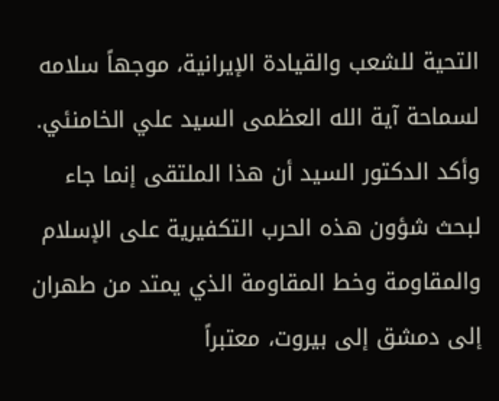التحية للشعب والقيادة الإيرانية، موجهاً سلامه لسماحة آية الله العظمى السيد علي الخامنئي. وأكد الدكتور السيد أن هذا الملتقى إنما جاء لبحث شؤون هذه الحرب التكفيرية على الإسلام والمقاومة وخط المقاومة الذي يمتد من طهران إلى دمشق إلى بيروت، معتبراً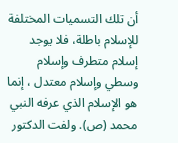أن تلك التسميات المختلفة للإسلام باطلة، فلا يوجد إسلام متطرف وإسلام وسطي وإسلام معتدل ، إنما هو الإسلام الذي عرفه النبي محمد (ص). ولفت الدكتور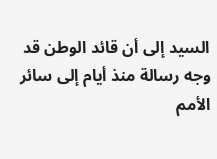السيد إلى أن قائد الوطن قد وجه رسالة منذ أيام إلى سائر الأمم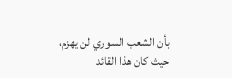بأن الشعب السوري لن يهزم، حيث كان هذا القائد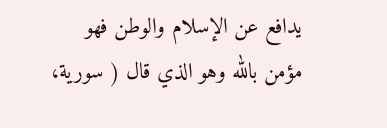يدافع عن الإسلام والوطن فهو مؤمن بالله وهو الذي قال ( سورية،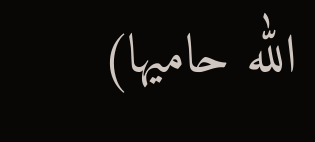الله حاميها)